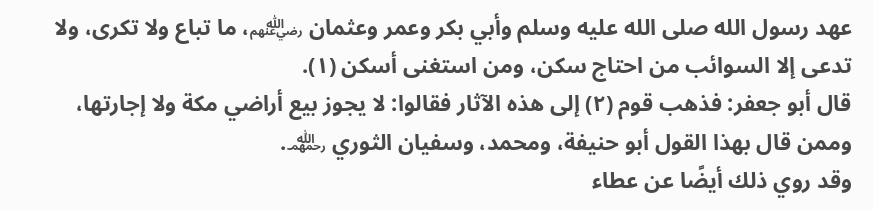عهد رسول الله صلى الله عليه وسلم وأبي بكر وعمر وعثمان ﵃، ما تباع ولا تكرى، ولا تدعى إلا السوائب من احتاج سكن، ومن استغنى أسكن (١).
قال أبو جعفر: فذهب قوم (٢) إلى هذه الآثار فقالوا: لا يجوز بيع أراضي مكة ولا إجارتها، وممن قال بهذا القول أبو حنيفة، ومحمد، وسفيان الثوري ﵏.
وقد روي ذلك أيضًا عن عطاء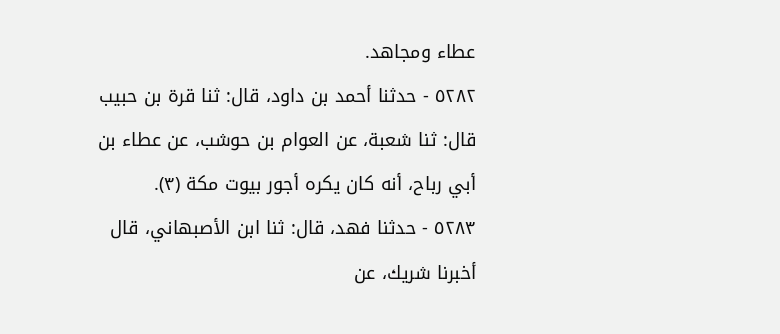عطاء ومجاهد.
٥٢٨٢ - حدثنا أحمد بن داود، قال: ثنا قرة بن حبيب قال: ثنا شعبة، عن العوام بن حوشب، عن عطاء بن أبي رباح، أنه كان يكره أجور بيوت مكة (٣).
٥٢٨٣ - حدثنا فهد، قال: ثنا ابن الأصبهاني، قال أخبرنا شريك، عن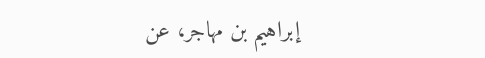إبراهيم بن مهاجر، عن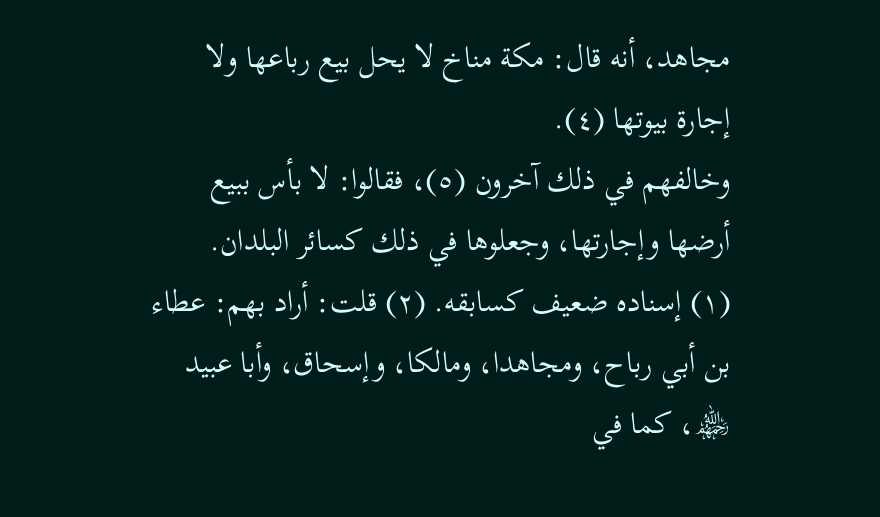مجاهد، أنه قال: مكة مناخ لا يحل بيع رباعها ولا إجارة بيوتها (٤).
وخالفهم في ذلك آخرون (٥)، فقالوا: لا بأس ببيع أرضها وإجارتها، وجعلوها في ذلك كسائر البلدان.
(١) إسناده ضعيف كسابقه. (٢) قلت: أراد بهم: عطاء بن أبي رباح، ومجاهدا، ومالكا، وإسحاق، وأبا عبيد ﵏، كما في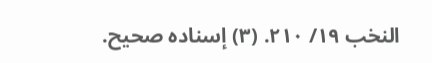النخب ١٩/ ٢١٠. (٣) إسناده صحيح.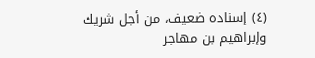(٤) إسناده ضعيف، من أجل شريك وإبراهيم بن مهاجر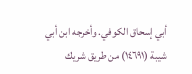أبي إسحاق الكوفي. وأخرجه ابن أبي شيبة (١٤٦٩١) من طريق شريك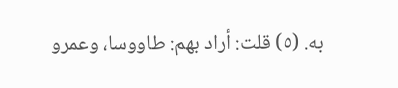به. (٥) قلت: أراد بهم: طاووسا، وعمرو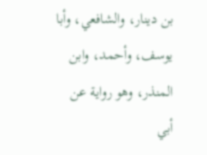بن دينار، والشافعي، وأبا يوسف، وأحمد، وابن المنذر، وهو رواية عن أبي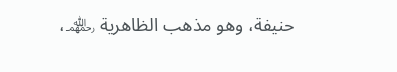حنيفة، وهو مذهب الظاهرية ﵏،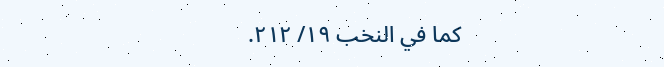كما في النخب ١٩/ ٢١٢.